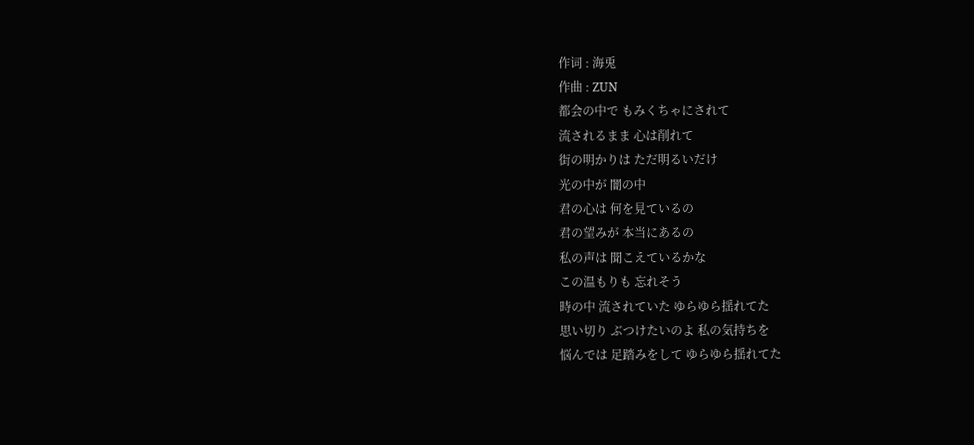作词 : 海兎
作曲 : ZUN
都会の中で もみくちゃにされて
流されるまま 心は削れて
街の明かりは ただ明るいだけ
光の中が 闇の中
君の心は 何を見ているの
君の望みが 本当にあるの
私の声は 聞こえているかな
この温もりも 忘れそう
時の中 流されていた ゆらゆら揺れてた
思い切り ぶつけたいのよ 私の気持ちを
悩んでは 足踏みをして ゆらゆら揺れてた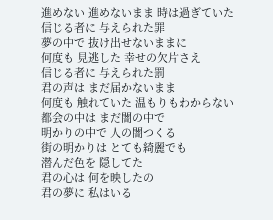進めない 進めないまま 時は過ぎていた
信じる者に 与えられた罪
夢の中で 抜け出せないままに
何度も 見逃した 幸せの欠片さえ
信じる者に 与えられた罰
君の声は まだ届かないまま
何度も 触れていた 温もりもわからない
都会の中は まだ闇の中で
明かりの中で 人の闇つくる
街の明かりは とても綺麗でも
潜んだ色を 隠してた
君の心は 何を映したの
君の夢に 私はいる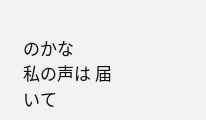のかな
私の声は 届いて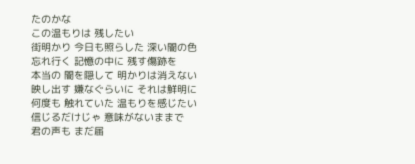たのかな
この温もりは 残したい
街明かり 今日も照らした 深い闇の色
忘れ行く 記憶の中に 残す傷跡を
本当の 闇を隠して 明かりは消えない
映し出す 嫌なぐらいに それは鮮明に
何度も 触れていた 温もりを感じたい
信じるだけじゃ 意味がないままで
君の声も まだ届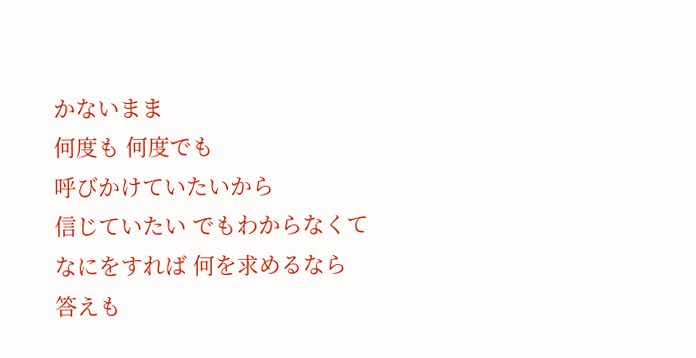かないまま
何度も 何度でも
呼びかけていたいから
信じていたい でもわからなくて
なにをすれば 何を求めるなら
答えも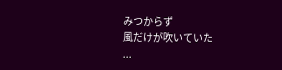みつからず
風だけが吹いていた
...